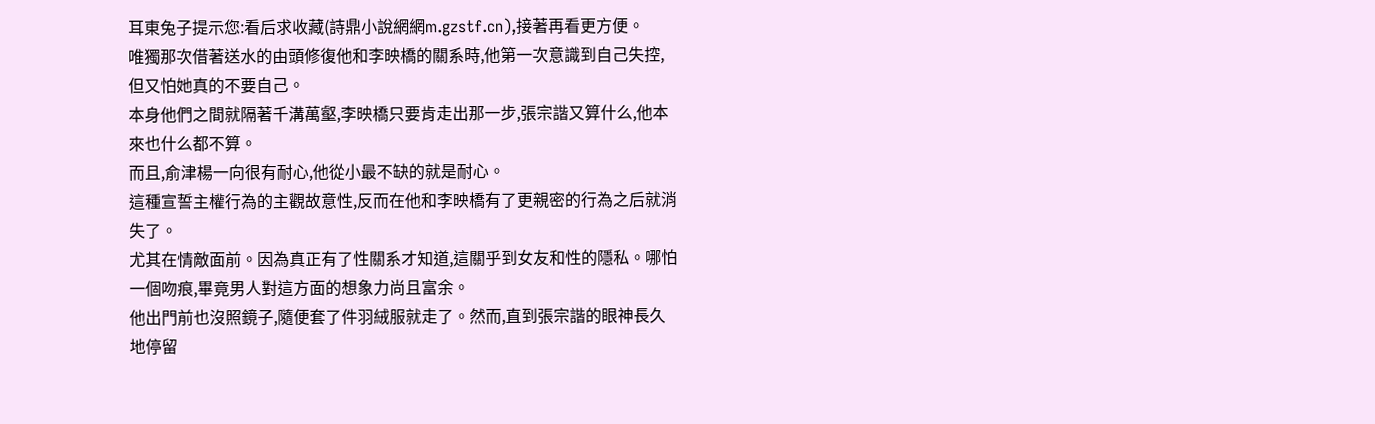耳東兔子提示您:看后求收藏(詩鼎小說網網m.gzstf.cn),接著再看更方便。
唯獨那次借著送水的由頭修復他和李映橋的關系時,他第一次意識到自己失控,但又怕她真的不要自己。
本身他們之間就隔著千溝萬壑,李映橋只要肯走出那一步,張宗諧又算什么,他本來也什么都不算。
而且,俞津楊一向很有耐心,他從小最不缺的就是耐心。
這種宣誓主權行為的主觀故意性,反而在他和李映橋有了更親密的行為之后就消失了。
尤其在情敵面前。因為真正有了性關系才知道,這關乎到女友和性的隱私。哪怕一個吻痕,畢竟男人對這方面的想象力尚且富余。
他出門前也沒照鏡子,隨便套了件羽絨服就走了。然而,直到張宗諧的眼神長久地停留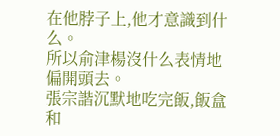在他脖子上,他才意識到什么。
所以俞津楊沒什么表情地偏開頭去。
張宗諧沉默地吃完飯,飯盒和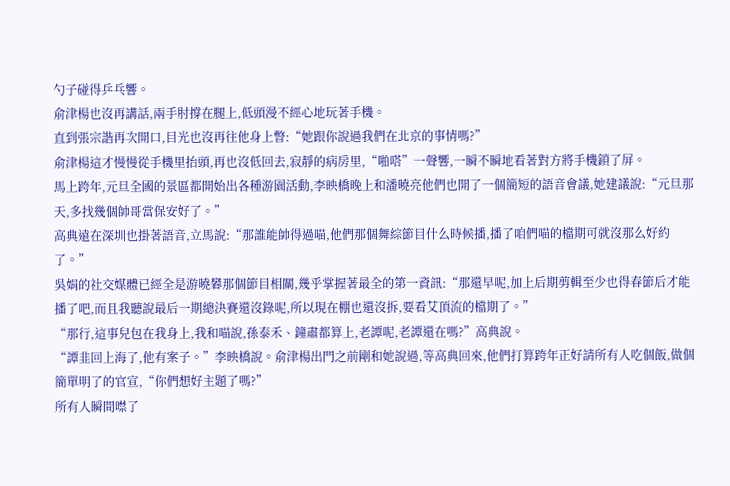勺子碰得乒乓響。
俞津楊也沒再講話,兩手肘撐在腿上,低頭漫不經心地玩著手機。
直到張宗諧再次開口,目光也沒再往他身上瞥:“她跟你說過我們在北京的事情嗎?”
俞津楊這才慢慢從手機里抬頭,再也沒低回去,寂靜的病房里,“啪嗒”一聲響,一瞬不瞬地看著對方將手機鎖了屏。
馬上跨年,元旦全國的景區都開始出各種游園活動,李映橋晚上和潘曉亮他們也開了一個簡短的語音會議,她建議說:“元旦那天,多找幾個帥哥當保安好了。”
高典遠在深圳也掛著語音,立馬說:“那誰能帥得過喵,他們那個舞綜節目什么時候播,播了咱們喵的檔期可就沒那么好約了。”
吳娟的社交媒體已經全是游曉礬那個節目相關,幾乎掌握著最全的第一資訊:“那還早呢,加上后期剪輯至少也得春節后才能播了吧,而且我聽說最后一期總決賽還沒錄呢,所以現在棚也還沒拆,要看艾頂流的檔期了。”
“那行,這事兒包在我身上,我和喵說,孫泰禾、鐘肅都算上,老譚呢,老譚還在嗎?”高典說。
“譚韭回上海了,他有案子。”李映橋說。俞津楊出門之前剛和她說過,等高典回來,他們打算跨年正好請所有人吃個飯,做個簡單明了的官宣,“你們想好主題了嗎?”
所有人瞬間噤了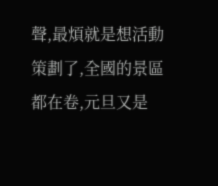聲,最煩就是想活動策劃了,全國的景區都在卷,元旦又是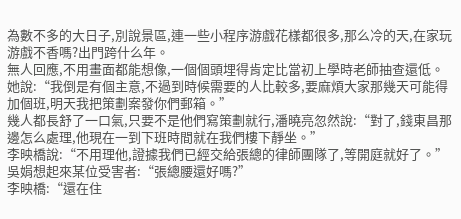為數不多的大日子,別說景區,連一些小程序游戲花樣都很多,那么冷的天,在家玩游戲不香嗎?出門跨什么年。
無人回應,不用畫面都能想像,一個個頭埋得肯定比當初上學時老師抽查還低。她說:“我倒是有個主意,不過到時候需要的人比較多,要麻煩大家那幾天可能得加個班,明天我把策劃案發你們郵箱。”
幾人都長舒了一口氣,只要不是他們寫策劃就行,潘曉亮忽然說:“對了,錢東昌那邊怎么處理,他現在一到下班時間就在我們樓下靜坐。”
李映橋說:“不用理他,證據我們已經交給張總的律師團隊了,等開庭就好了。”
吳娟想起來某位受害者:“張總腰還好嗎?”
李映橋:“還在住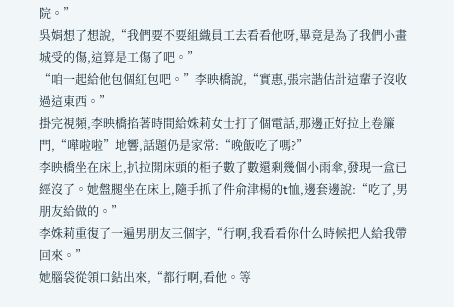院。”
吳娟想了想說,“我們要不要組織員工去看看他呀,畢竟是為了我們小畫城受的傷,這算是工傷了吧。”
“咱一起給他包個紅包吧。”李映橋說,“實惠,張宗諧估計這輩子沒收過這東西。”
掛完視頻,李映橋掐著時間給姝莉女士打了個電話,那邊正好拉上卷簾門,“嘩啦啦”地響,話題仍是家常:“晚飯吃了嗎?”
李映橋坐在床上,扒拉開床頭的柜子數了數還剩幾個小雨傘,發現一盒已經沒了。她盤腿坐在床上,隨手抓了件俞津楊的t恤,邊套邊說:“吃了,男朋友給做的。”
李姝莉重復了一遍男朋友三個字,“行啊,我看看你什么時候把人給我帶回來。”
她腦袋從領口鉆出來,“都行啊,看他。等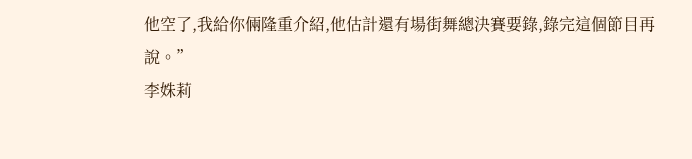他空了,我給你倆隆重介紹,他估計還有場街舞總決賽要錄,錄完這個節目再說。”
李姝莉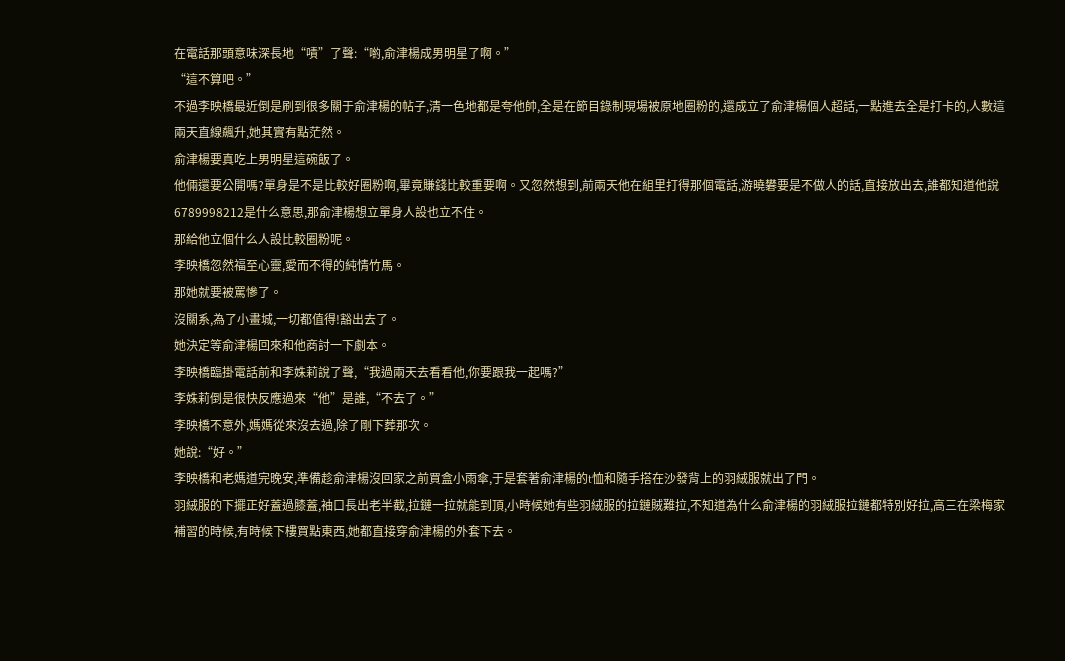在電話那頭意味深長地“嘖”了聲:“喲,俞津楊成男明星了啊。”
“這不算吧。”
不過李映橋最近倒是刷到很多關于俞津楊的帖子,清一色地都是夸他帥,全是在節目錄制現場被原地圈粉的,還成立了俞津楊個人超話,一點進去全是打卡的,人數這兩天直線飆升,她其實有點茫然。
俞津楊要真吃上男明星這碗飯了。
他倆還要公開嗎?單身是不是比較好圈粉啊,畢竟賺錢比較重要啊。又忽然想到,前兩天他在組里打得那個電話,游曉礬要是不做人的話,直接放出去,誰都知道他說6789998212是什么意思,那俞津楊想立單身人設也立不住。
那給他立個什么人設比較圈粉呢。
李映橋忽然福至心靈,愛而不得的純情竹馬。
那她就要被罵慘了。
沒關系,為了小畫城,一切都值得!豁出去了。
她決定等俞津楊回來和他商討一下劇本。
李映橋臨掛電話前和李姝莉說了聲,“我過兩天去看看他,你要跟我一起嗎?”
李姝莉倒是很快反應過來“他”是誰,“不去了。”
李映橋不意外,媽媽從來沒去過,除了剛下葬那次。
她說:“好。”
李映橋和老媽道完晚安,準備趁俞津楊沒回家之前買盒小雨傘,于是套著俞津楊的t恤和隨手搭在沙發背上的羽絨服就出了門。
羽絨服的下擺正好蓋過膝蓋,袖口長出老半截,拉鏈一拉就能到頂,小時候她有些羽絨服的拉鏈賊難拉,不知道為什么俞津楊的羽絨服拉鏈都特別好拉,高三在梁梅家補習的時候,有時候下樓買點東西,她都直接穿俞津楊的外套下去。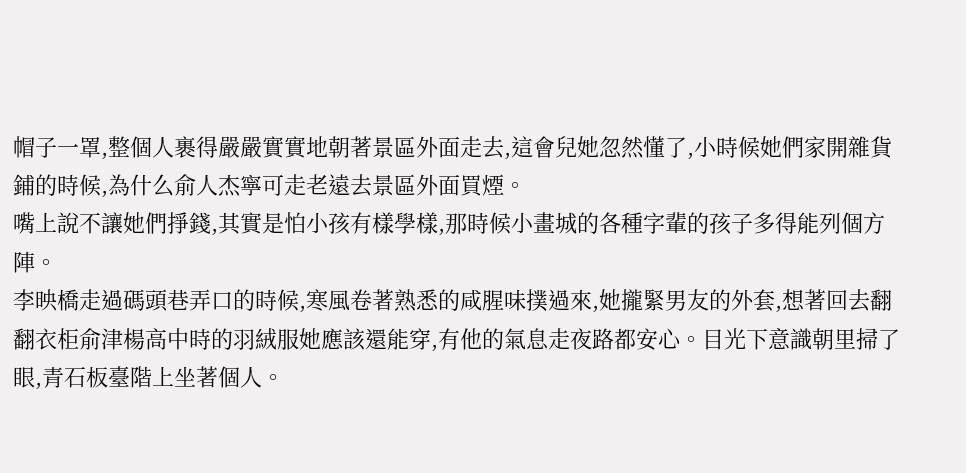帽子一罩,整個人裹得嚴嚴實實地朝著景區外面走去,這會兒她忽然懂了,小時候她們家開雜貨鋪的時候,為什么俞人杰寧可走老遠去景區外面買煙。
嘴上說不讓她們掙錢,其實是怕小孩有樣學樣,那時候小畫城的各種字輩的孩子多得能列個方陣。
李映橋走過碼頭巷弄口的時候,寒風卷著熟悉的咸腥味撲過來,她攏緊男友的外套,想著回去翻翻衣柜俞津楊高中時的羽絨服她應該還能穿,有他的氣息走夜路都安心。目光下意識朝里掃了眼,青石板臺階上坐著個人。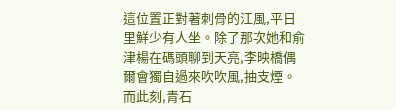這位置正對著刺骨的江風,平日里鮮少有人坐。除了那次她和俞津楊在碼頭聊到天亮,李映橋偶爾會獨自過來吹吹風,抽支煙。
而此刻,青石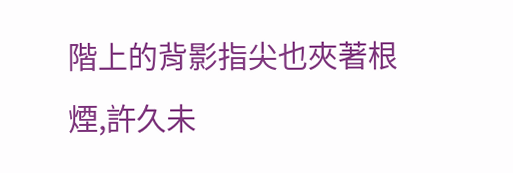階上的背影指尖也夾著根煙,許久未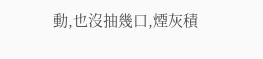動,也沒抽幾口,煙灰積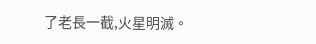了老長一截,火星明滅。